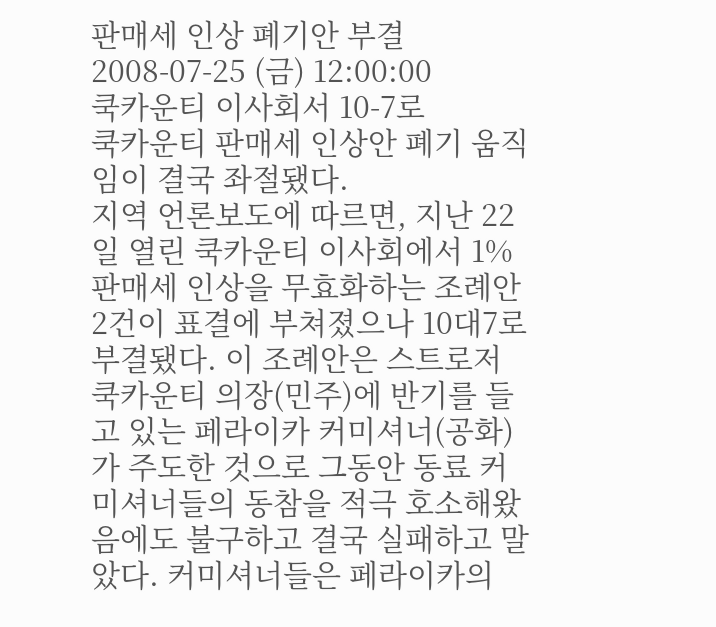판매세 인상 폐기안 부결
2008-07-25 (금) 12:00:00
쿡카운티 이사회서 10-7로
쿡카운티 판매세 인상안 폐기 움직임이 결국 좌절됐다.
지역 언론보도에 따르면, 지난 22일 열린 쿡카운티 이사회에서 1% 판매세 인상을 무효화하는 조례안 2건이 표결에 부쳐졌으나 10대7로 부결됐다. 이 조례안은 스트로저 쿡카운티 의장(민주)에 반기를 들고 있는 페라이카 커미셔너(공화)가 주도한 것으로 그동안 동료 커미셔너들의 동참을 적극 호소해왔음에도 불구하고 결국 실패하고 말았다. 커미셔너들은 페라이카의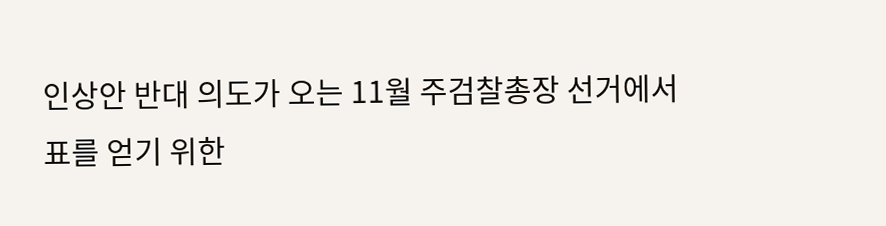인상안 반대 의도가 오는 11월 주검찰총장 선거에서 표를 얻기 위한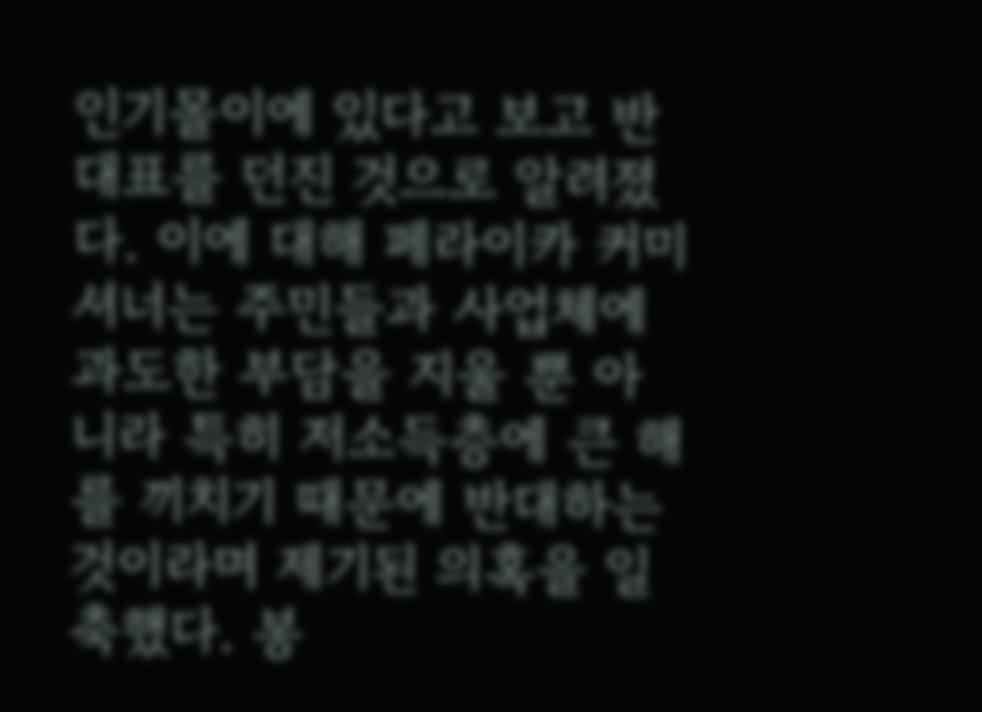인기몰이에 있다고 보고 반대표를 던진 것으로 알려졌다. 이에 대해 페라이카 커미셔너는 주민들과 사업체에 과도한 부담을 지울 뿐 아니라 특히 저소득층에 큰 해를 끼치기 때문에 반대하는 것이라며 제기된 의혹을 일축했다. 봉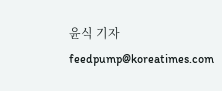윤식 기자 feedpump@koreatimes.com